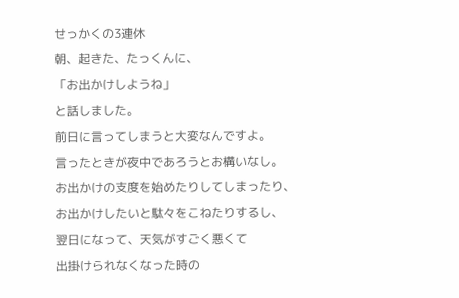せっかくの3連休
朝、起きた、たっくんに、
「お出かけしようね」
と話しました。
前日に言ってしまうと大変なんですよ。
言ったときが夜中であろうとお構いなし。
お出かけの支度を始めたりしてしまったり、
お出かけしたいと駄々をこねたりするし、
翌日になって、天気がすごく悪くて
出掛けられなくなった時の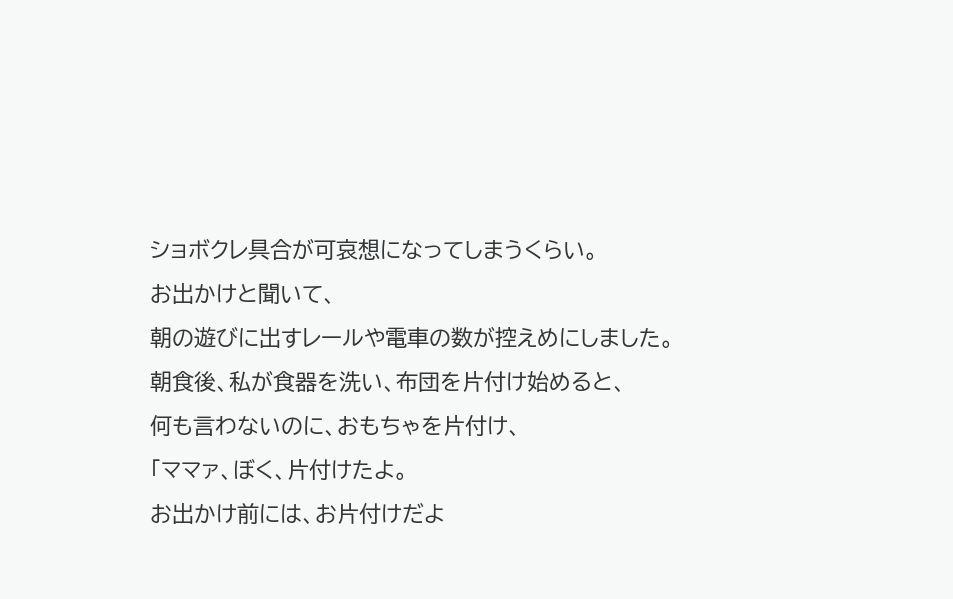ショボクレ具合が可哀想になってしまうくらい。
お出かけと聞いて、
朝の遊びに出すレールや電車の数が控えめにしました。
朝食後、私が食器を洗い、布団を片付け始めると、
何も言わないのに、おもちゃを片付け、
「ママァ、ぼく、片付けたよ。
お出かけ前には、お片付けだよ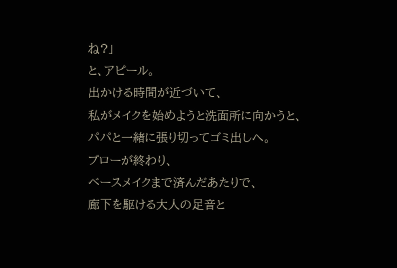ね?」
と、アピール。
出かける時間が近づいて、
私がメイクを始めようと洗面所に向かうと、
パパと一緒に張り切ってゴミ出しへ。
ブローが終わり、
ベースメイクまで済んだあたりで、
廊下を駆ける大人の足音と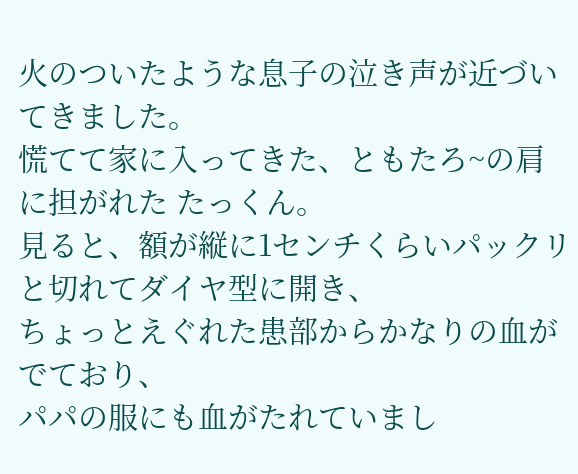火のついたような息子の泣き声が近づいてきました。
慌てて家に入ってきた、ともたろ~の肩に担がれた たっくん。
見ると、額が縦に1センチくらいパックリと切れてダイヤ型に開き、
ちょっとえぐれた患部からかなりの血がでており、
パパの服にも血がたれていまし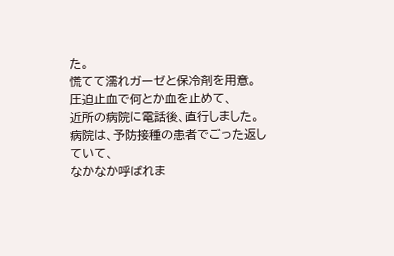た。
慌てて濡れガーゼと保冷剤を用意。
圧迫止血で何とか血を止めて、
近所の病院に電話後、直行しました。
病院は、予防接種の患者でごった返していて、
なかなか呼ばれま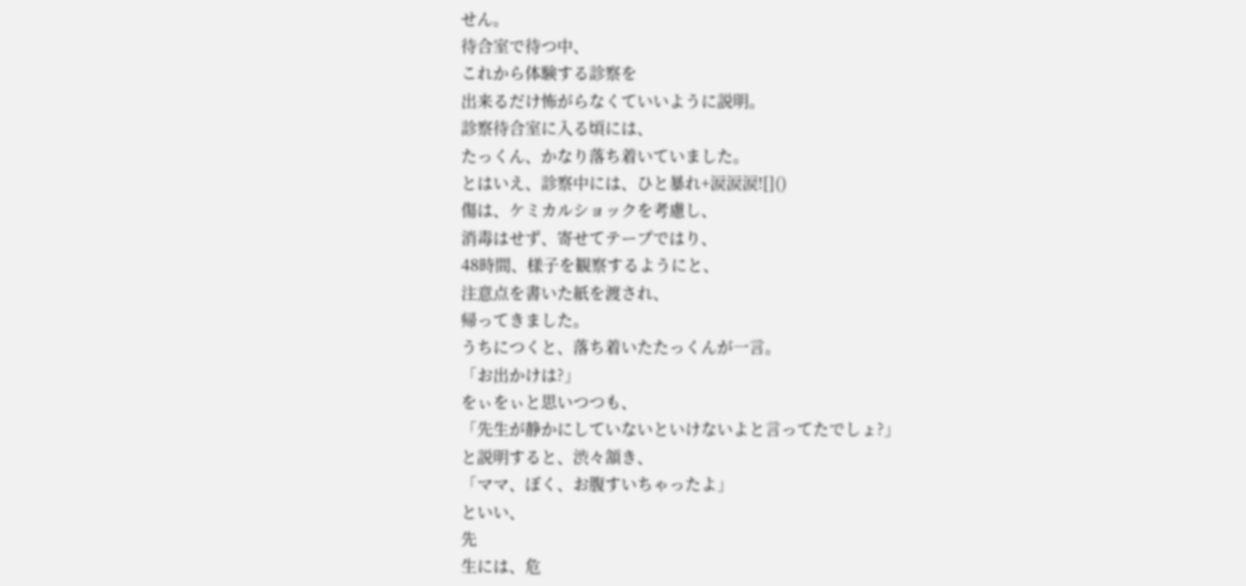せん。
待合室で待つ中、
これから体験する診察を
出来るだけ怖がらなくていいように説明。
診察待合室に入る頃には、
たっくん、かなり落ち着いていました。
とはいえ、診察中には、ひと暴れ+涙涙涙![]()
傷は、ケミカルショックを考慮し、
消毒はせず、寄せてテープではり、
48時間、様子を観察するようにと、
注意点を書いた紙を渡され、
帰ってきました。
うちにつくと、落ち着いたたっくんが一言。
「お出かけは?」
をぃをぃと思いつつも、
「先生が静かにしていないといけないよと言ってたでしょ?」
と説明すると、渋々頷き、
「ママ、ぼく、お腹すいちゃったよ」
といい、
先
生には、危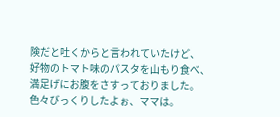険だと吐くからと言われていたけど、
好物のトマト味のパスタを山もり食べ、
満足げにお腹をさすっておりました。
色々びっくりしたよぉ、ママは。